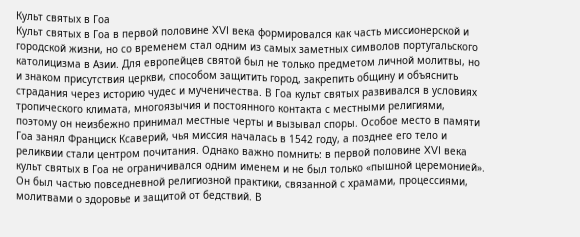Культ святых в Гоа
Культ святых в Гоа в первой половине XVI века формировался как часть миссионерской и городской жизни, но со временем стал одним из самых заметных символов португальского католицизма в Азии. Для европейцев святой был не только предметом личной молитвы, но и знаком присутствия церкви, способом защитить город, закрепить общину и объяснить страдания через историю чудес и мученичества. В Гоа культ святых развивался в условиях тропического климата, многоязычия и постоянного контакта с местными религиями, поэтому он неизбежно принимал местные черты и вызывал споры. Особое место в памяти Гоа занял Франциск Ксаверий, чья миссия началась в 1542 году, а позднее его тело и реликвии стали центром почитания. Однако важно помнить: в первой половине XVI века культ святых в Гоа не ограничивался одним именем и не был только «пышной церемонией». Он был частью повседневной религиозной практики, связанной с храмами, процессиями, молитвами о здоровье и защитой от бедствий. В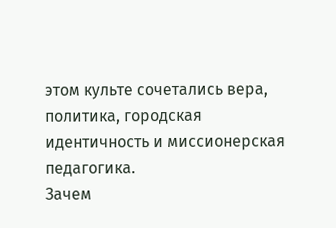этом культе сочетались вера, политика, городская идентичность и миссионерская педагогика.
Зачем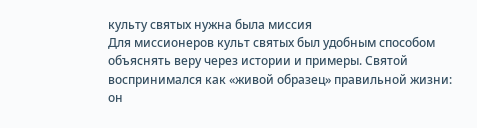культу святых нужна была миссия
Для миссионеров культ святых был удобным способом объяснять веру через истории и примеры. Святой воспринимался как «живой образец» правильной жизни: он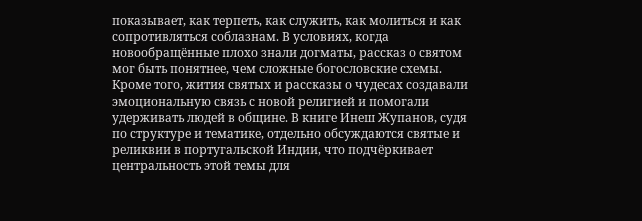показывает, как терпеть, как служить, как молиться и как сопротивляться соблазнам. В условиях, когда новообращённые плохо знали догматы, рассказ о святом мог быть понятнее, чем сложные богословские схемы. Кроме того, жития святых и рассказы о чудесах создавали эмоциональную связь с новой религией и помогали удерживать людей в общине. В книге Инеш Жупанов, судя по структуре и тематике, отдельно обсуждаются святые и реликвии в португальской Индии, что подчёркивает центральность этой темы для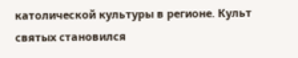католической культуры в регионе. Культ святых становился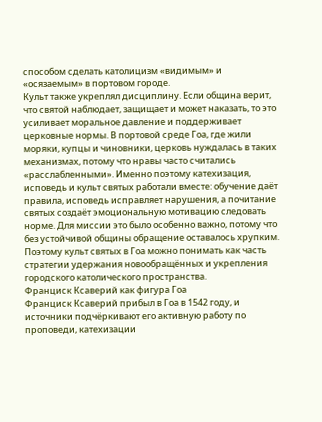способом сделать католицизм «видимым» и «осязаемым» в портовом городе.
Культ также укреплял дисциплину. Если община верит, что святой наблюдает, защищает и может наказать, то это усиливает моральное давление и поддерживает церковные нормы. В портовой среде Гоа, где жили моряки, купцы и чиновники, церковь нуждалась в таких механизмах, потому что нравы часто считались «расслабленными». Именно поэтому катехизация, исповедь и культ святых работали вместе: обучение даёт правила, исповедь исправляет нарушения, а почитание святых создаёт эмоциональную мотивацию следовать норме. Для миссии это было особенно важно, потому что без устойчивой общины обращение оставалось хрупким. Поэтому культ святых в Гоа можно понимать как часть стратегии удержания новообращённых и укрепления городского католического пространства.
Франциск Ксаверий как фигура Гоа
Франциск Ксаверий прибыл в Гоа в 1542 году, и источники подчёркивают его активную работу по проповеди, катехизации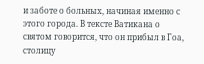и заботе о больных, начиная именно с этого города. В тексте Ватикана о святом говорится, что он прибыл в Гоа, столицу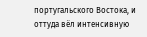португальского Востока, и оттуда вёл интенсивную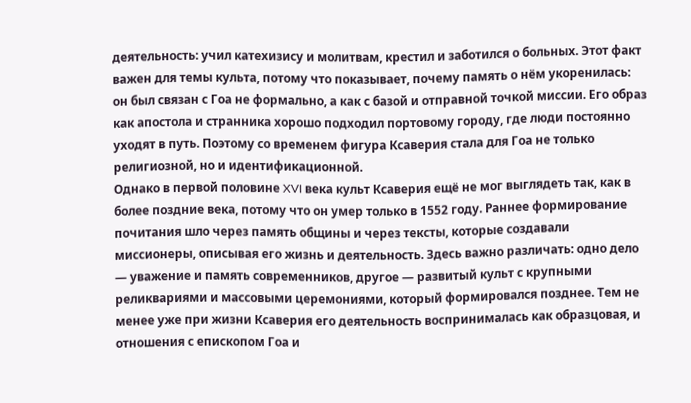деятельность: учил катехизису и молитвам, крестил и заботился о больных. Этот факт важен для темы культа, потому что показывает, почему память о нём укоренилась: он был связан с Гоа не формально, а как с базой и отправной точкой миссии. Его образ как апостола и странника хорошо подходил портовому городу, где люди постоянно уходят в путь. Поэтому со временем фигура Ксаверия стала для Гоа не только религиозной, но и идентификационной.
Однако в первой половине XVI века культ Ксаверия ещё не мог выглядеть так, как в более поздние века, потому что он умер только в 1552 году. Раннее формирование почитания шло через память общины и через тексты, которые создавали миссионеры, описывая его жизнь и деятельность. Здесь важно различать: одно дело — уважение и память современников, другое — развитый культ с крупными реликвариями и массовыми церемониями, который формировался позднее. Тем не менее уже при жизни Ксаверия его деятельность воспринималась как образцовая, и отношения с епископом Гоа и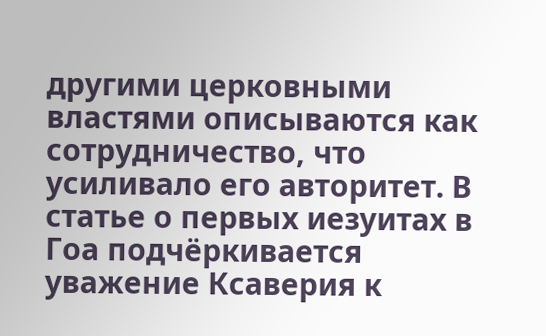другими церковными властями описываются как сотрудничество, что усиливало его авторитет. В статье о первых иезуитах в Гоа подчёркивается уважение Ксаверия к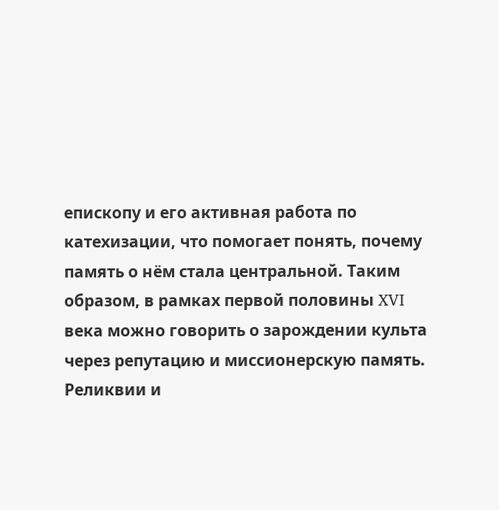епископу и его активная работа по катехизации, что помогает понять, почему память о нём стала центральной. Таким образом, в рамках первой половины XVI века можно говорить о зарождении культа через репутацию и миссионерскую память.
Реликвии и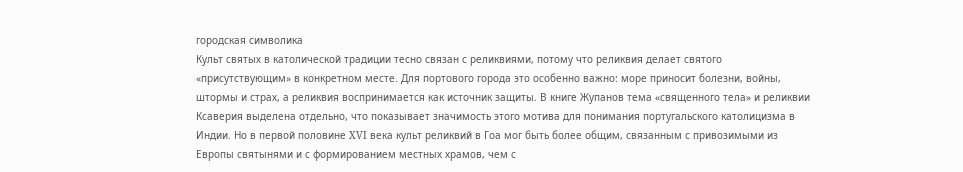городская символика
Культ святых в католической традиции тесно связан с реликвиями, потому что реликвия делает святого «присутствующим» в конкретном месте. Для портового города это особенно важно: море приносит болезни, войны, штормы и страх, а реликвия воспринимается как источник защиты. В книге Жупанов тема «священного тела» и реликвии Ксаверия выделена отдельно, что показывает значимость этого мотива для понимания португальского католицизма в Индии. Но в первой половине XVI века культ реликвий в Гоа мог быть более общим, связанным с привозимыми из Европы святынями и с формированием местных храмов, чем с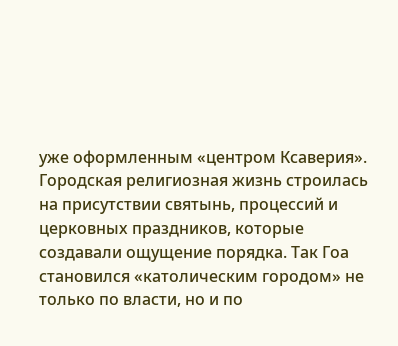уже оформленным «центром Ксаверия». Городская религиозная жизнь строилась на присутствии святынь, процессий и церковных праздников, которые создавали ощущение порядка. Так Гоа становился «католическим городом» не только по власти, но и по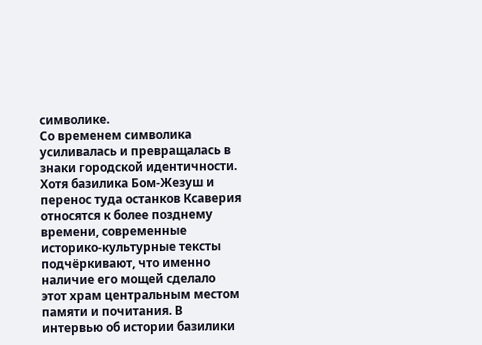символике.
Со временем символика усиливалась и превращалась в знаки городской идентичности. Хотя базилика Бом-Жезуш и перенос туда останков Ксаверия относятся к более позднему времени, современные историко-культурные тексты подчёркивают, что именно наличие его мощей сделало этот храм центральным местом памяти и почитания. В интервью об истории базилики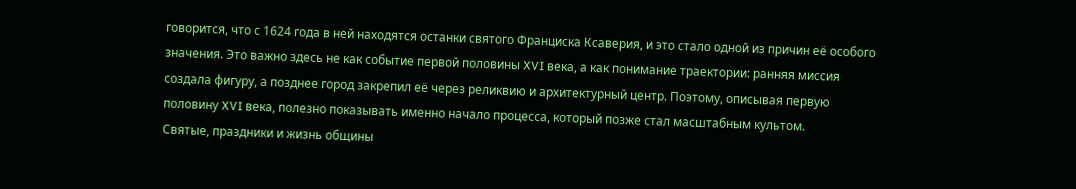говорится, что с 1624 года в ней находятся останки святого Франциска Ксаверия, и это стало одной из причин её особого значения. Это важно здесь не как событие первой половины XVI века, а как понимание траектории: ранняя миссия создала фигуру, а позднее город закрепил её через реликвию и архитектурный центр. Поэтому, описывая первую половину XVI века, полезно показывать именно начало процесса, который позже стал масштабным культом.
Святые, праздники и жизнь общины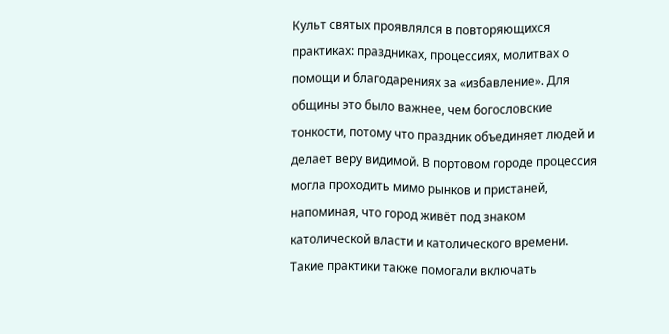Культ святых проявлялся в повторяющихся практиках: праздниках, процессиях, молитвах о помощи и благодарениях за «избавление». Для общины это было важнее, чем богословские тонкости, потому что праздник объединяет людей и делает веру видимой. В портовом городе процессия могла проходить мимо рынков и пристаней, напоминая, что город живёт под знаком католической власти и католического времени. Такие практики также помогали включать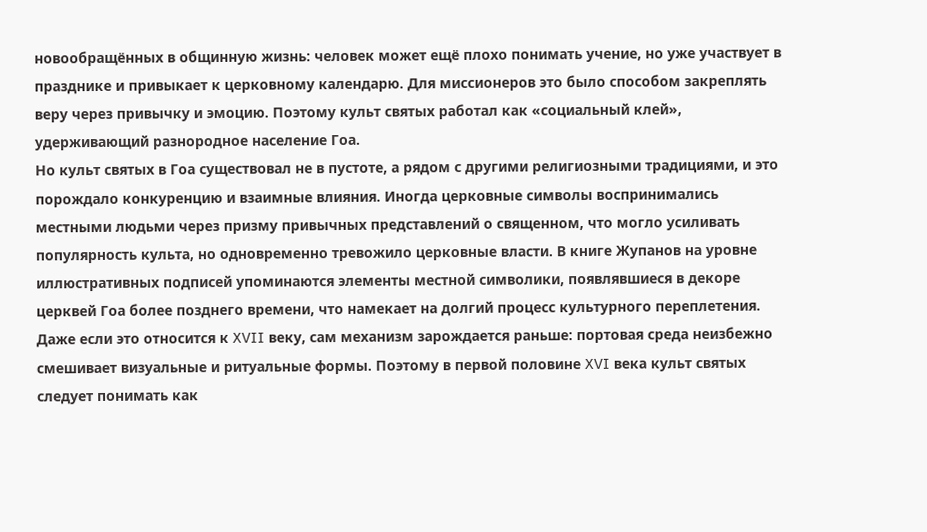новообращённых в общинную жизнь: человек может ещё плохо понимать учение, но уже участвует в празднике и привыкает к церковному календарю. Для миссионеров это было способом закреплять веру через привычку и эмоцию. Поэтому культ святых работал как «социальный клей», удерживающий разнородное население Гоа.
Но культ святых в Гоа существовал не в пустоте, а рядом с другими религиозными традициями, и это порождало конкуренцию и взаимные влияния. Иногда церковные символы воспринимались местными людьми через призму привычных представлений о священном, что могло усиливать популярность культа, но одновременно тревожило церковные власти. В книге Жупанов на уровне иллюстративных подписей упоминаются элементы местной символики, появлявшиеся в декоре церквей Гоа более позднего времени, что намекает на долгий процесс культурного переплетения. Даже если это относится к XVII веку, сам механизм зарождается раньше: портовая среда неизбежно смешивает визуальные и ритуальные формы. Поэтому в первой половине XVI века культ святых следует понимать как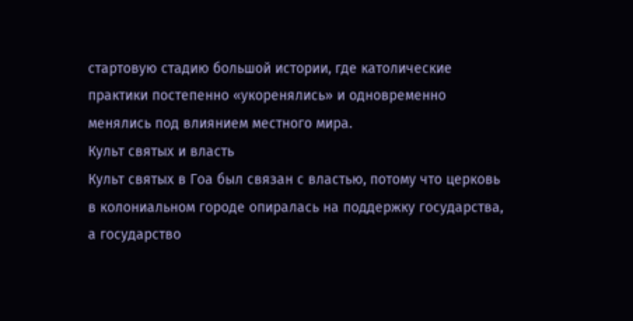стартовую стадию большой истории, где католические практики постепенно «укоренялись» и одновременно менялись под влиянием местного мира.
Культ святых и власть
Культ святых в Гоа был связан с властью, потому что церковь в колониальном городе опиралась на поддержку государства, а государство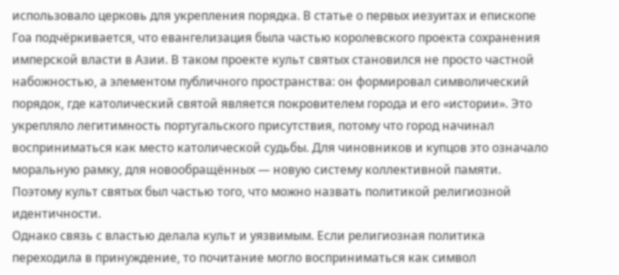использовало церковь для укрепления порядка. В статье о первых иезуитах и епископе Гоа подчёркивается, что евангелизация была частью королевского проекта сохранения имперской власти в Азии. В таком проекте культ святых становился не просто частной набожностью, а элементом публичного пространства: он формировал символический порядок, где католический святой является покровителем города и его «истории». Это укрепляло легитимность португальского присутствия, потому что город начинал восприниматься как место католической судьбы. Для чиновников и купцов это означало моральную рамку, для новообращённых — новую систему коллективной памяти. Поэтому культ святых был частью того, что можно назвать политикой религиозной идентичности.
Однако связь с властью делала культ и уязвимым. Если религиозная политика переходила в принуждение, то почитание могло восприниматься как символ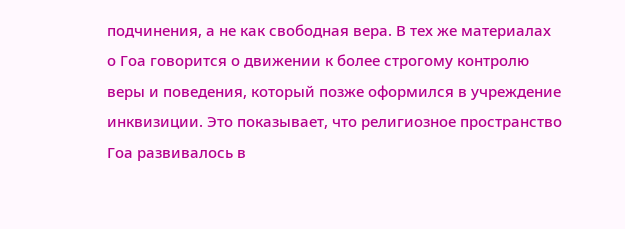подчинения, а не как свободная вера. В тех же материалах о Гоа говорится о движении к более строгому контролю веры и поведения, который позже оформился в учреждение инквизиции. Это показывает, что религиозное пространство Гоа развивалось в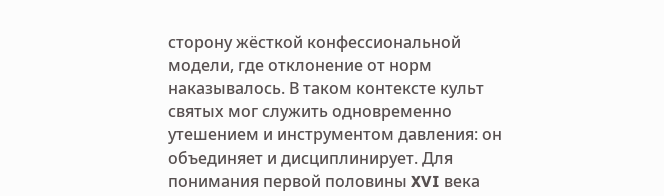сторону жёсткой конфессиональной модели, где отклонение от норм наказывалось. В таком контексте культ святых мог служить одновременно утешением и инструментом давления: он объединяет и дисциплинирует. Для понимания первой половины XVI века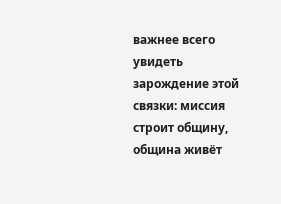важнее всего увидеть зарождение этой связки: миссия строит общину, община живёт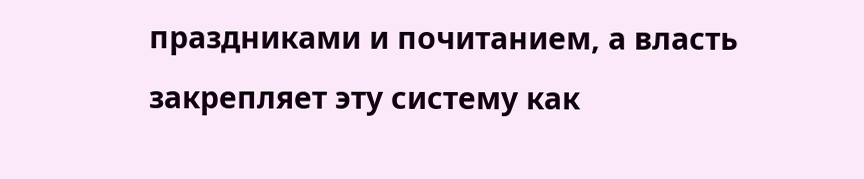праздниками и почитанием, а власть закрепляет эту систему как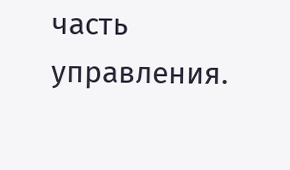часть управления.